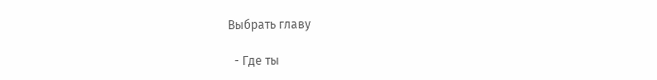Выбрать главу

  - Где ты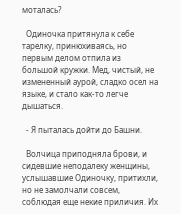моталась?

  Одиночка притянула к себе тарелку, принюхиваясь, но первым делом отпила из большой кружки. Мед, чистый, не измененный аурой, сладко осел на языке, и стало как-то легче дышаться.

  - Я пыталась дойти до Башни.

  Волчица приподняла брови, и сидевшие неподалеку женщины, услышавшие Одиночку, притихли, но не замолчали совсем, соблюдая еще некие приличия. Их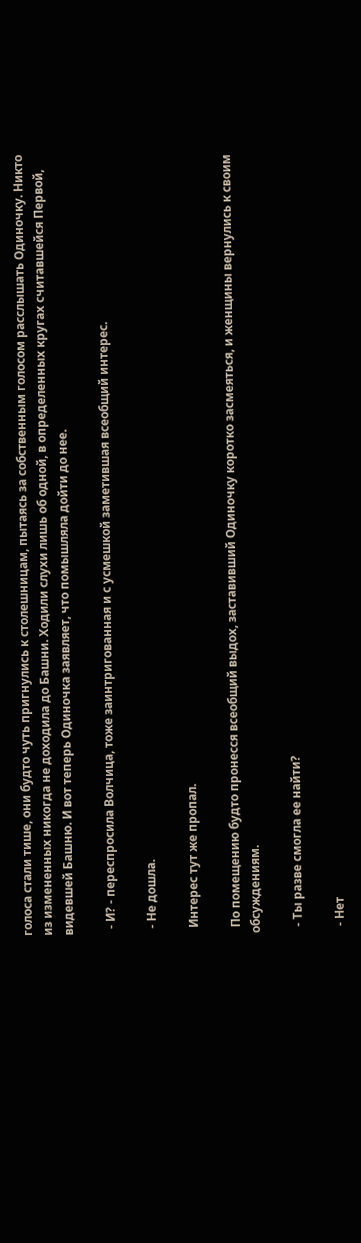голоса стали тише, они будто чуть пригнулись к столешницам, пытаясь за собственным голосом расслышать Одиночку. Никто из измененных никогда не доходила до Башни. Ходили слухи лишь об одной, в определенных кругах считавшейся Первой, видевшей Башню. И вот теперь Одиночка заявляет, что помышляла дойти до нее.

  - И? - переспросила Волчица, тоже заинтригованная и с усмешкой заметившая всеобщий интерес.

  - Не дошла.

  Интерес тут же пропал.

  По помещению будто пронесся всеобщий выдох, заставивший Одиночку коротко засмеяться, и женщины вернулись к своим обсуждениям.

  - Ты разве смогла ее найти?

  - Нет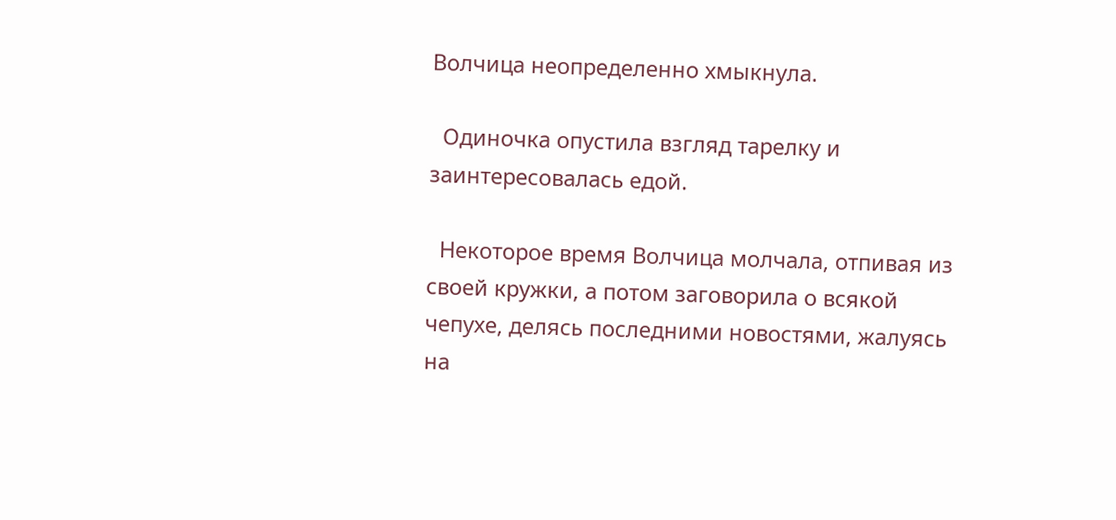Волчица неопределенно хмыкнула.

  Одиночка опустила взгляд тарелку и заинтересовалась едой.

  Некоторое время Волчица молчала, отпивая из своей кружки, а потом заговорила о всякой чепухе, делясь последними новостями, жалуясь на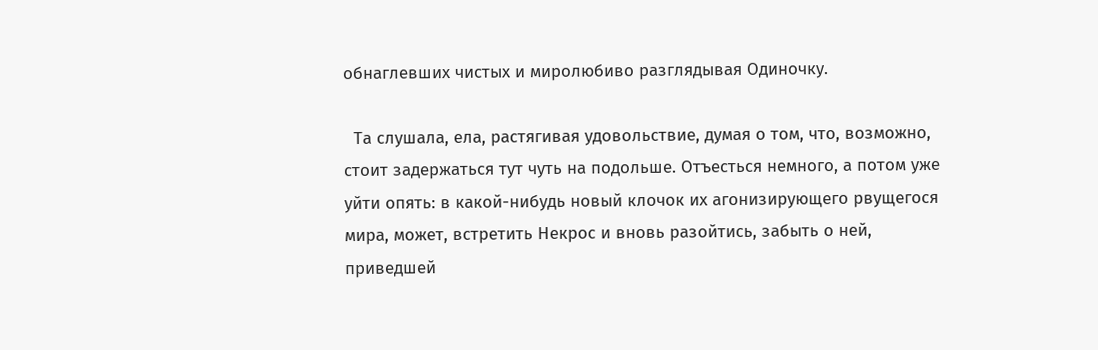обнаглевших чистых и миролюбиво разглядывая Одиночку.

  Та слушала, ела, растягивая удовольствие, думая о том, что, возможно, стоит задержаться тут чуть на подольше. Отъесться немного, а потом уже уйти опять: в какой-нибудь новый клочок их агонизирующего рвущегося мира, может, встретить Некрос и вновь разойтись, забыть о ней, приведшей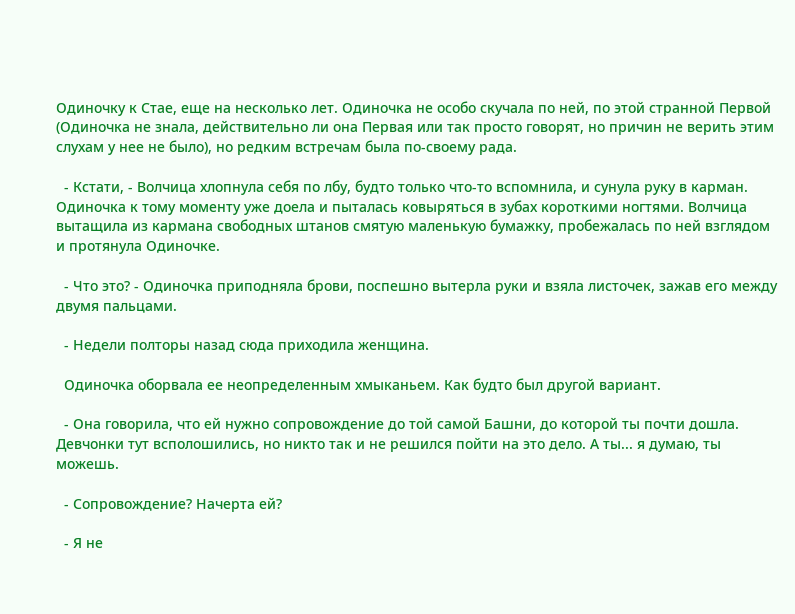Одиночку к Стае, еще на несколько лет. Одиночка не особо скучала по ней, по этой странной Первой (Одиночка не знала, действительно ли она Первая или так просто говорят, но причин не верить этим слухам у нее не было), но редким встречам была по-своему рада.

  - Кстати, - Волчица хлопнула себя по лбу, будто только что-то вспомнила, и сунула руку в карман. Одиночка к тому моменту уже доела и пыталась ковыряться в зубах короткими ногтями. Волчица вытащила из кармана свободных штанов смятую маленькую бумажку, пробежалась по ней взглядом и протянула Одиночке.

  - Что это? - Одиночка приподняла брови, поспешно вытерла руки и взяла листочек, зажав его между двумя пальцами.

  - Недели полторы назад сюда приходила женщина.

  Одиночка оборвала ее неопределенным хмыканьем. Как будто был другой вариант.

  - Она говорила, что ей нужно сопровождение до той самой Башни, до которой ты почти дошла. Девчонки тут всполошились, но никто так и не решился пойти на это дело. А ты... я думаю, ты можешь.

  - Сопровождение? Начерта ей?

  - Я не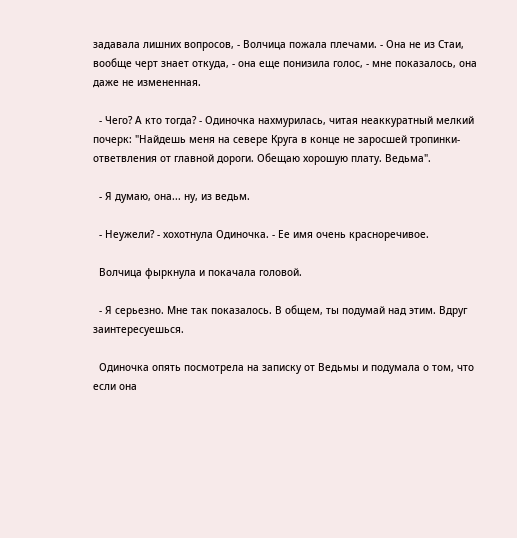задавала лишних вопросов, - Волчица пожала плечами. - Она не из Стаи, вообще черт знает откуда, - она еще понизила голос, - мне показалось, она даже не измененная.

  - Чего? А кто тогда? - Одиночка нахмурилась, читая неаккуратный мелкий почерк: "Найдешь меня на севере Круга в конце не заросшей тропинки-ответвления от главной дороги. Обещаю хорошую плату. Ведьма".

  - Я думаю, она... ну, из ведьм.

  - Неужели? - хохотнула Одиночка. - Ее имя очень красноречивое.

  Волчица фыркнула и покачала головой.

  - Я серьезно. Мне так показалось. В общем, ты подумай над этим. Вдруг заинтересуешься.

  Одиночка опять посмотрела на записку от Ведьмы и подумала о том, что если она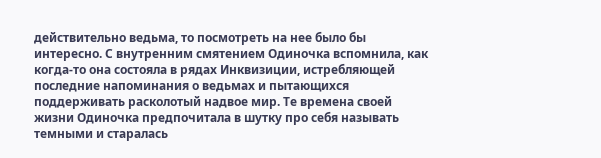действительно ведьма, то посмотреть на нее было бы интересно. С внутренним смятением Одиночка вспомнила, как когда-то она состояла в рядах Инквизиции, истребляющей последние напоминания о ведьмах и пытающихся поддерживать расколотый надвое мир. Те времена своей жизни Одиночка предпочитала в шутку про себя называть темными и старалась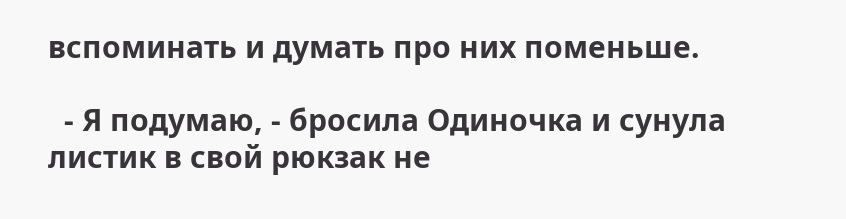вспоминать и думать про них поменьше.

  - Я подумаю, - бросила Одиночка и сунула листик в свой рюкзак не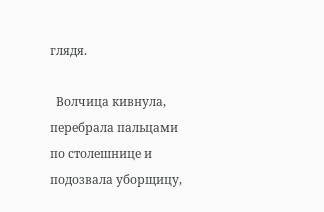глядя.

  Волчица кивнула, перебрала пальцами по столешнице и подозвала уборщицу,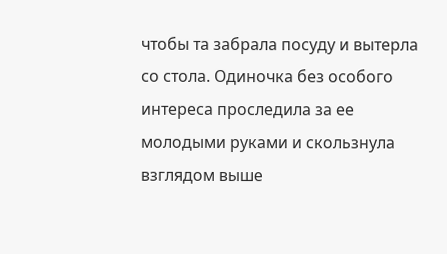чтобы та забрала посуду и вытерла со стола. Одиночка без особого интереса проследила за ее молодыми руками и скользнула взглядом выше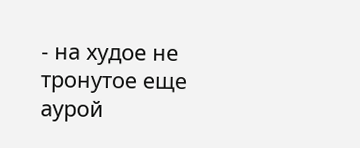- на худое не тронутое еще аурой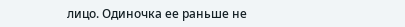лицо. Одиночка ее раньше не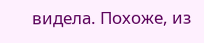видела. Похоже, из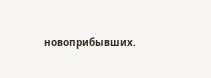новоприбывших.